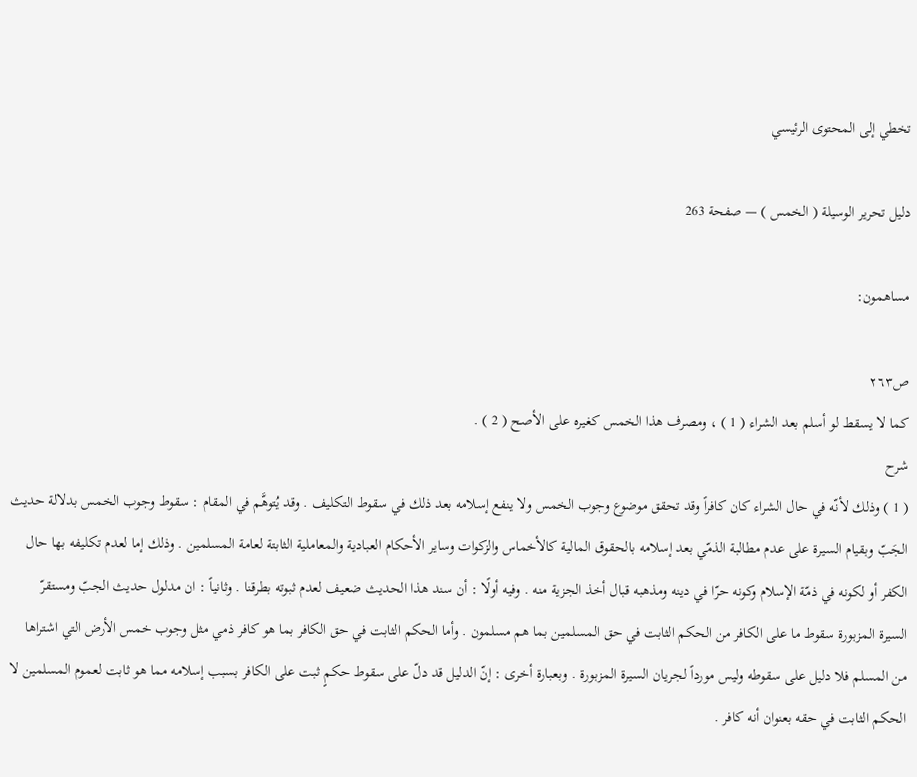تخطي إلى المحتوى الرئيسي

دليل تحرير الوسيلة ( الخمس ) — صفحة 263

مساهمون:

ص٢٦٣
كما لا يسقط لو أسلم بعد الشراء ( 1 ) ، ومصرف هذا الخمس كغيره على الأصح ( 2 ) .
شرح
( 1 ) وذلك لأنّه في حال الشراء كان كافراً وقد تحقق موضوع وجوب الخمس ولا ينفع إسلامه بعد ذلك في سقوط التكليف . وقد يُتوهَّم في المقام : سقوط وجوب الخمس بدلالة حديث الجَبّ وبقيام السيرة على عدم مطالبة الذمّي بعد إسلامه بالحقوق المالية كالأخماس والزكوات وساير الأحكام العبادية والمعاملية الثابتة لعامة المسلمين . وذلك إما لعدم تكليفه بها حال الكفر أو لكونه في ذمّة الإسلام وكونه حرّا في دينه ومذهبه قبال أخذ الجزية منه . وفيه أولًا : أن سند هذا الحديث ضعيف لعدم ثبوته بطرقنا . وثانياً : ان مدلول حديث الجبّ ومستقرّ السيرة المزبورة سقوط ما على الكافر من الحكم الثابت في حق المسلمين بما هم مسلمون . وأما الحكم الثابت في حق الكافر بما هو كافر ذمي مثل وجوب خمس الأرض التي اشتراها من المسلم فلا دليل على سقوطه وليس مورداً لجريان السيرة المزبورة . وبعبارة أخرى : إنّ الدليل قد دلّ على سقوط حكمٍ ثبت على الكافر بسبب إسلامه مما هو ثابت لعموم المسلمين لا الحكم الثابت في حقه بعنوان أنه كافر .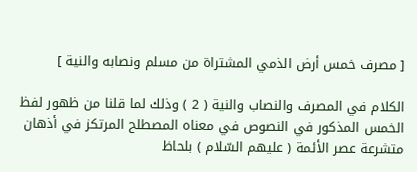[ مصرف خمس أرض الذمي المشتراة من مسلم ونصابه والنية ]

الكلام في المصرف والنصاب والنية ( 2 ) وذلك لما قلنا من ظهور لفظ الخمس المذكور في النصوص في معناه المصطلح المرتكز في أذهان متشرعة عصر الأئمة ( عليهم السّلام ) بلحاظ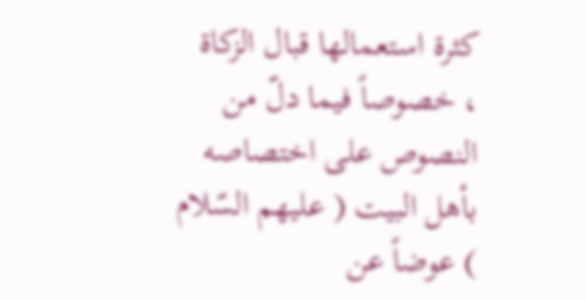كثرة استعمالها قبال الزكاة ، خصوصاً فيما دلّ من النصوص على اختصاصه بأهل البيت ( عليهم السّلام ) عوضاً عن